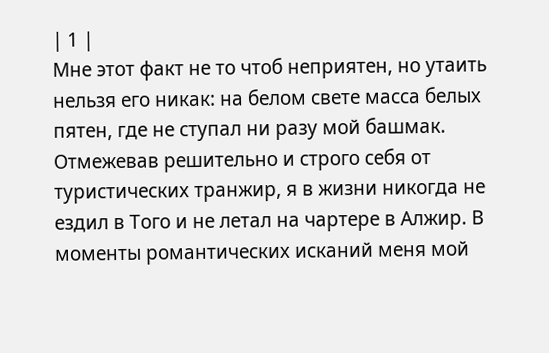| 1 |
Мне этот факт не то чтоб неприятен, но утаить нельзя его никак: на белом свете масса белых пятен, где не ступал ни разу мой башмак. Отмежевав решительно и строго себя от туристических транжир, я в жизни никогда не ездил в Того и не летал на чартере в Алжир. В моменты романтических исканий меня мой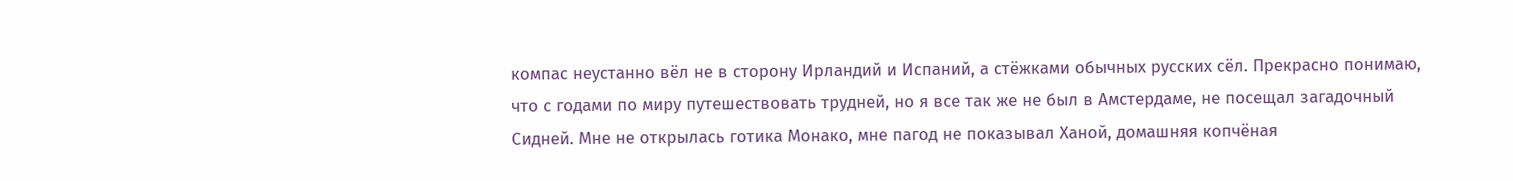компас неустанно вёл не в сторону Ирландий и Испаний, а стёжками обычных русских сёл. Прекрасно понимаю, что с годами по миру путешествовать трудней, но я все так же не был в Амстердаме, не посещал загадочный Сидней. Мне не открылась готика Монако, мне пагод не показывал Ханой, домашняя копчёная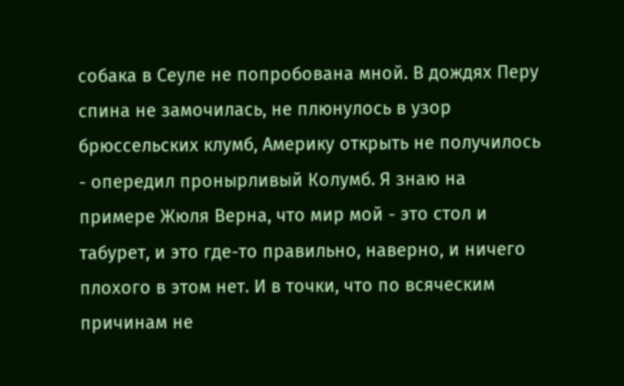собака в Сеуле не попробована мной. В дождях Перу спина не замочилась, не плюнулось в узор брюссельских клумб, Америку открыть не получилось - опередил пронырливый Колумб. Я знаю на примере Жюля Верна, что мир мой - это стол и табурет, и это где-то правильно, наверно, и ничего плохого в этом нет. И в точки, что по всяческим причинам не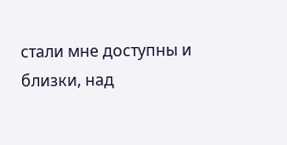стали мне доступны и близки, над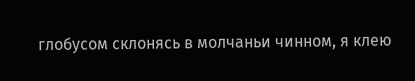глобусом склонясь в молчаньи чинном, я клею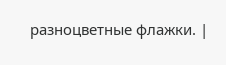разноцветные флажки. |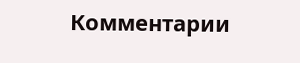Комментарии